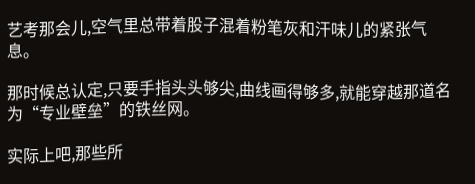艺考那会儿,空气里总带着股子混着粉笔灰和汗味儿的紧张气息。

那时候总认定,只要手指头头够尖,曲线画得够多,就能穿越那道名为“专业壁垒”的铁丝网。

实际上吧,那些所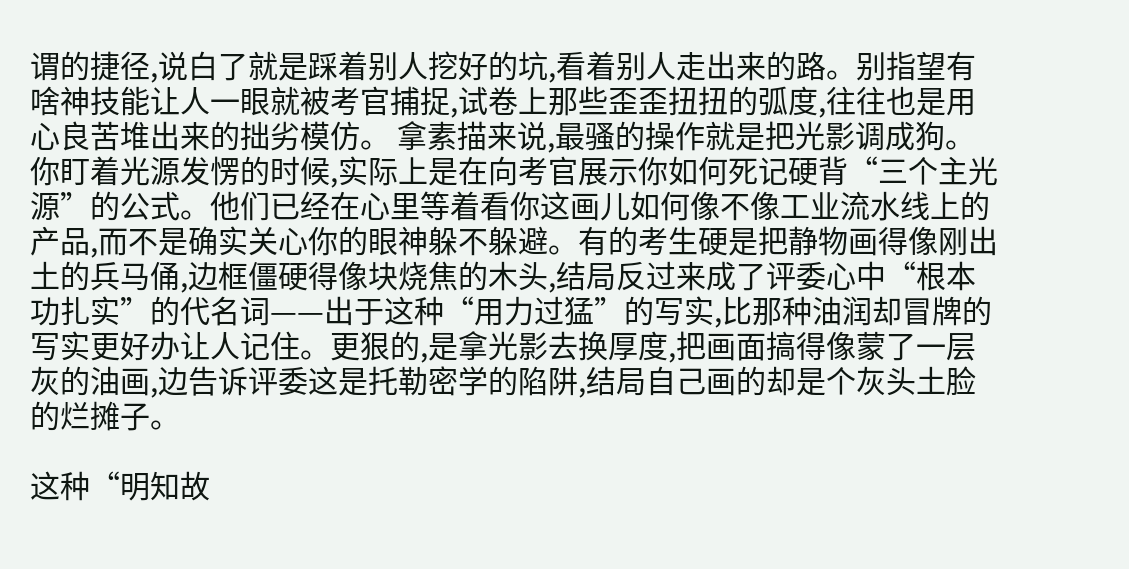谓的捷径,说白了就是踩着别人挖好的坑,看着别人走出来的路。别指望有啥神技能让人一眼就被考官捕捉,试卷上那些歪歪扭扭的弧度,往往也是用心良苦堆出来的拙劣模仿。 拿素描来说,最骚的操作就是把光影调成狗。你盯着光源发愣的时候,实际上是在向考官展示你如何死记硬背“三个主光源”的公式。他们已经在心里等着看你这画儿如何像不像工业流水线上的产品,而不是确实关心你的眼神躲不躲避。有的考生硬是把静物画得像刚出土的兵马俑,边框僵硬得像块烧焦的木头,结局反过来成了评委心中“根本功扎实”的代名词——出于这种“用力过猛”的写实,比那种油润却冒牌的写实更好办让人记住。更狠的,是拿光影去换厚度,把画面搞得像蒙了一层灰的油画,边告诉评委这是托勒密学的陷阱,结局自己画的却是个灰头土脸的烂摊子。

这种“明知故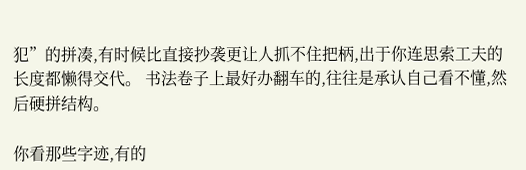犯”的拼凑,有时候比直接抄袭更让人抓不住把柄,出于你连思索工夫的长度都懒得交代。 书法卷子上最好办翻车的,往往是承认自己看不懂,然后硬拼结构。

你看那些字迹,有的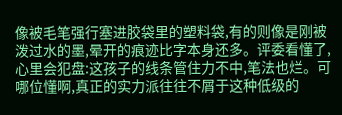像被毛笔强行塞进胶袋里的塑料袋,有的则像是刚被泼过水的墨,晕开的痕迹比字本身还多。评委看懂了,心里会犯盘:这孩子的线条管住力不中,笔法也烂。可哪位懂啊,真正的实力派往往不屑于这种低级的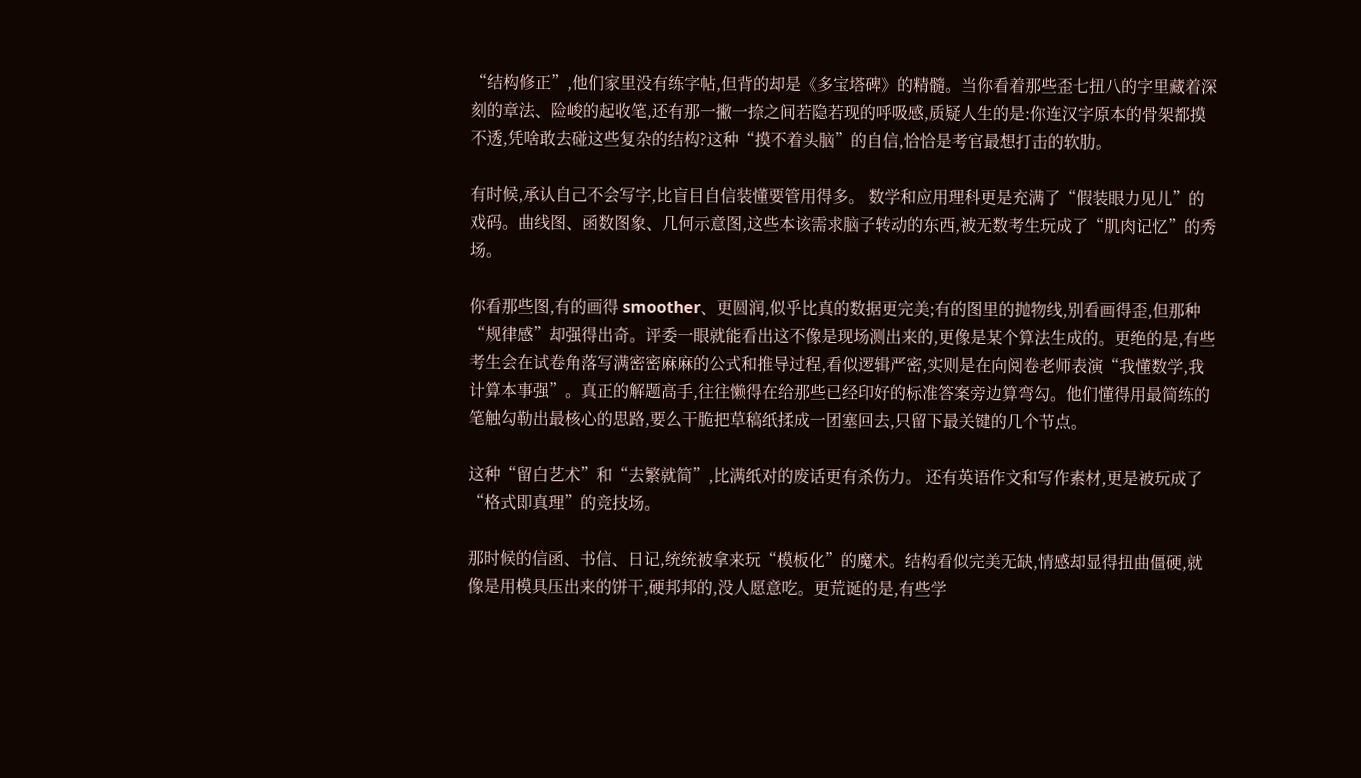“结构修正”,他们家里没有练字帖,但背的却是《多宝塔碑》的精髓。当你看着那些歪七扭八的字里藏着深刻的章法、险峻的起收笔,还有那一撇一捺之间若隐若现的呼吸感,质疑人生的是:你连汉字原本的骨架都摸不透,凭啥敢去碰这些复杂的结构?这种“摸不着头脑”的自信,恰恰是考官最想打击的软肋。

有时候,承认自己不会写字,比盲目自信装懂要管用得多。 数学和应用理科更是充满了“假装眼力见儿”的戏码。曲线图、函数图象、几何示意图,这些本该需求脑子转动的东西,被无数考生玩成了“肌肉记忆”的秀场。

你看那些图,有的画得 smoother、更圆润,似乎比真的数据更完美;有的图里的抛物线,别看画得歪,但那种“规律感”却强得出奇。评委一眼就能看出这不像是现场测出来的,更像是某个算法生成的。更绝的是,有些考生会在试卷角落写满密密麻麻的公式和推导过程,看似逻辑严密,实则是在向阅卷老师表演“我懂数学,我计算本事强”。真正的解题高手,往往懒得在给那些已经印好的标准答案旁边算弯勾。他们懂得用最简练的笔触勾勒出最核心的思路,要么干脆把草稿纸揉成一团塞回去,只留下最关键的几个节点。

这种“留白艺术”和“去繁就简”,比满纸对的废话更有杀伤力。 还有英语作文和写作素材,更是被玩成了“格式即真理”的竞技场。

那时候的信函、书信、日记,统统被拿来玩“模板化”的魔术。结构看似完美无缺,情感却显得扭曲僵硬,就像是用模具压出来的饼干,硬邦邦的,没人愿意吃。更荒诞的是,有些学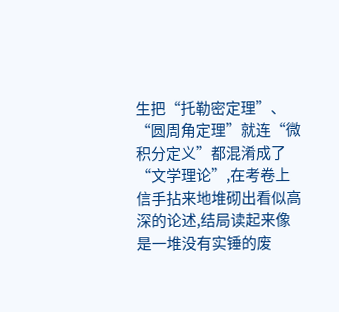生把“托勒密定理”、“圆周角定理”就连“微积分定义”都混淆成了“文学理论”,在考卷上信手拈来地堆砌出看似高深的论述,结局读起来像是一堆没有实锤的废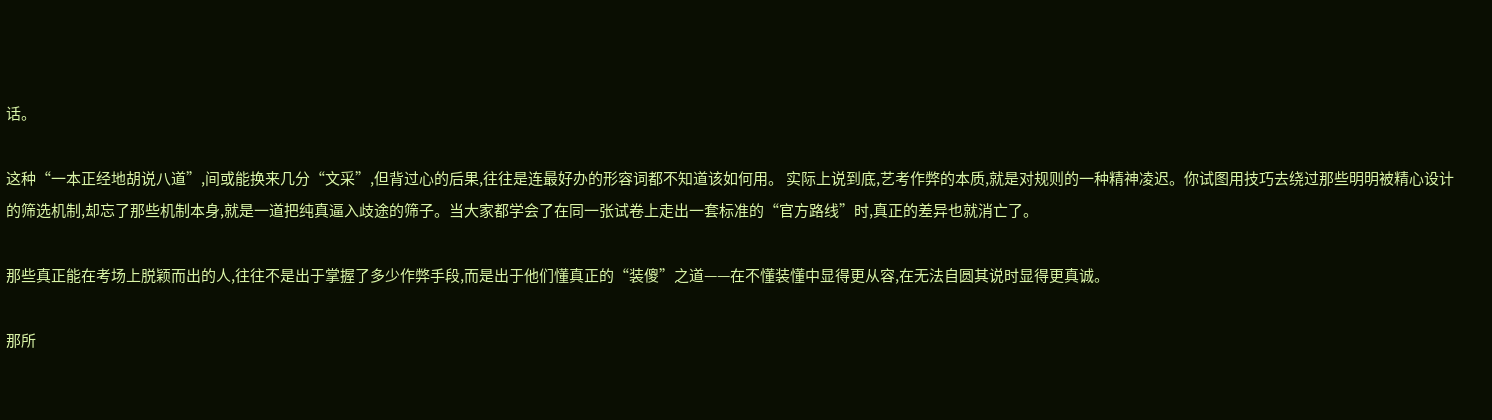话。

这种“一本正经地胡说八道”,间或能换来几分“文采”,但背过心的后果,往往是连最好办的形容词都不知道该如何用。 实际上说到底,艺考作弊的本质,就是对规则的一种精神凌迟。你试图用技巧去绕过那些明明被精心设计的筛选机制,却忘了那些机制本身,就是一道把纯真逼入歧途的筛子。当大家都学会了在同一张试卷上走出一套标准的“官方路线”时,真正的差异也就消亡了。

那些真正能在考场上脱颖而出的人,往往不是出于掌握了多少作弊手段,而是出于他们懂真正的“装傻”之道——在不懂装懂中显得更从容,在无法自圆其说时显得更真诚。

那所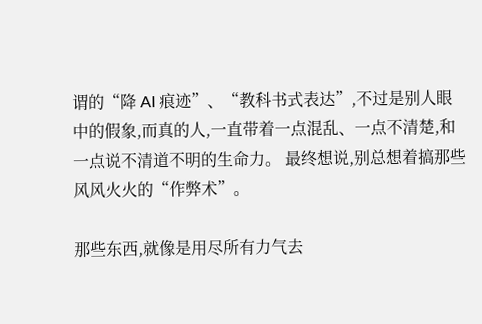谓的“降 AI 痕迹”、“教科书式表达”,不过是别人眼中的假象,而真的人,一直带着一点混乱、一点不清楚,和一点说不清道不明的生命力。 最终想说,别总想着搞那些风风火火的“作弊术”。

那些东西,就像是用尽所有力气去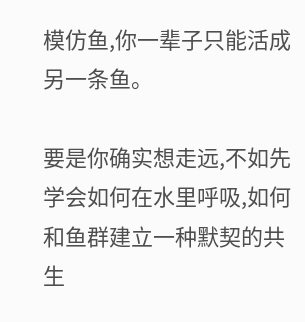模仿鱼,你一辈子只能活成另一条鱼。

要是你确实想走远,不如先学会如何在水里呼吸,如何和鱼群建立一种默契的共生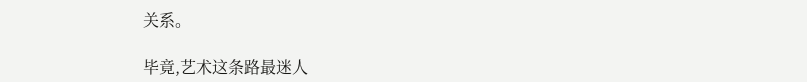关系。

毕竟,艺术这条路最迷人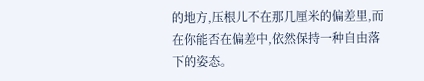的地方,压根儿不在那几厘米的偏差里,而在你能否在偏差中,依然保持一种自由落下的姿态。